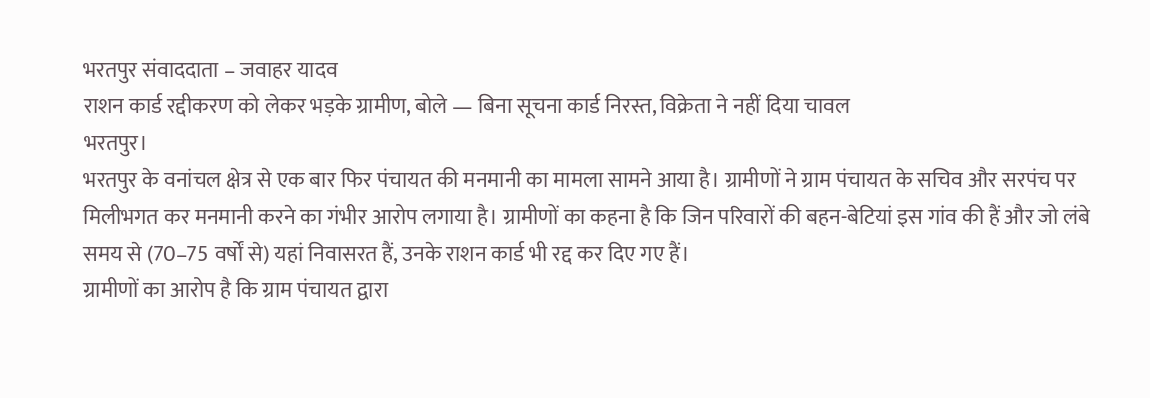भरतपुर संवाददाता – जवाहर यादव
राशन कार्ड रद्दीकरण को लेकर भड़के ग्रामीण, बोले — बिना सूचना कार्ड निरस्त, विक्रेता ने नहीं दिया चावल
भरतपुर।
भरतपुर के वनांचल क्षेत्र से एक बार फिर पंचायत की मनमानी का मामला सामने आया है। ग्रामीणों ने ग्राम पंचायत के सचिव और सरपंच पर मिलीभगत कर मनमानी करने का गंभीर आरोप लगाया है। ग्रामीणों का कहना है कि जिन परिवारों की बहन-बेटियां इस गांव की हैं और जो लंबे समय से (70–75 वर्षों से) यहां निवासरत हैं, उनके राशन कार्ड भी रद्द कर दिए गए हैं।
ग्रामीणों का आरोप है कि ग्राम पंचायत द्वारा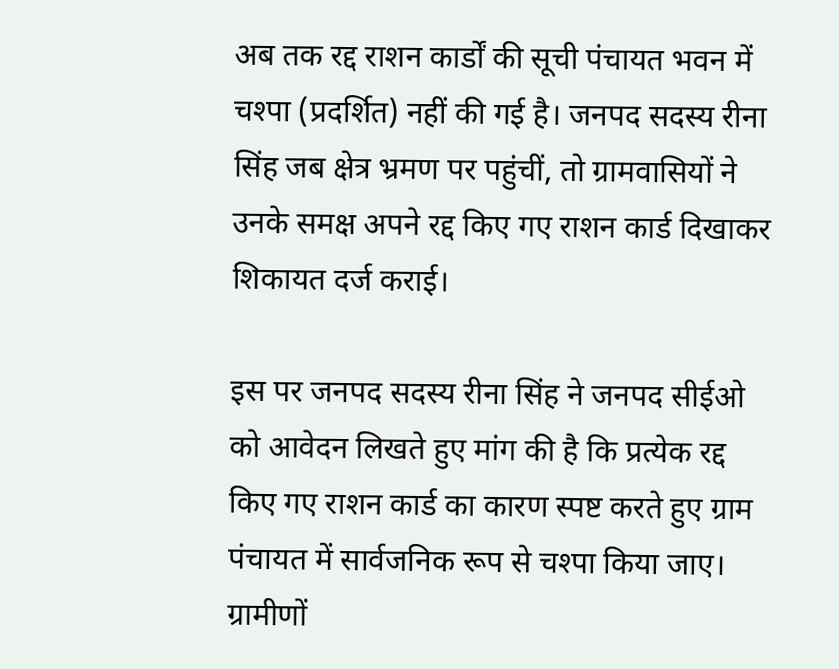अब तक रद्द राशन कार्डों की सूची पंचायत भवन में चश्पा (प्रदर्शित) नहीं की गई है। जनपद सदस्य रीना सिंह जब क्षेत्र भ्रमण पर पहुंचीं, तो ग्रामवासियों ने उनके समक्ष अपने रद्द किए गए राशन कार्ड दिखाकर शिकायत दर्ज कराई।

इस पर जनपद सदस्य रीना सिंह ने जनपद सीईओ को आवेदन लिखते हुए मांग की है कि प्रत्येक रद्द किए गए राशन कार्ड का कारण स्पष्ट करते हुए ग्राम पंचायत में सार्वजनिक रूप से चश्पा किया जाए।
ग्रामीणों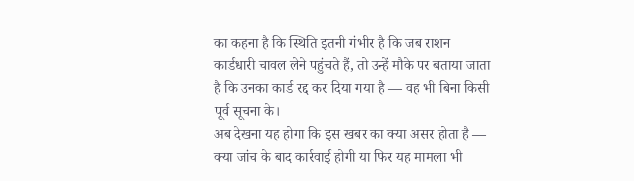का कहना है कि स्थिति इतनी गंभीर है कि जब राशन कार्डधारी चावल लेने पहुंचते हैं, तो उन्हें मौके पर बताया जाता है कि उनका कार्ड रद्द कर दिया गया है — वह भी बिना किसी पूर्व सूचना के।
अब देखना यह होगा कि इस खबर का क्या असर होता है — क्या जांच के बाद कार्रवाई होगी या फिर यह मामला भी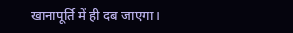खानापूर्ति में ही दब जाएगा।